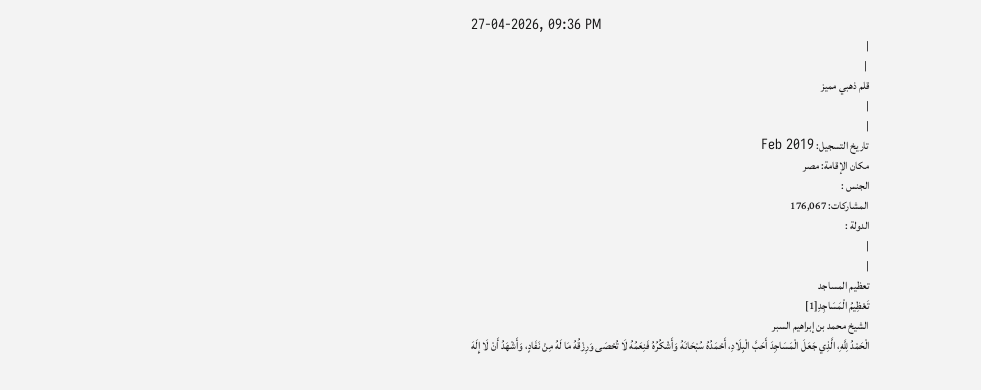27-04-2026, 09:36 PM
|
 |
قلم ذهبي مميز
|
|
تاريخ التسجيل: Feb 2019
مكان الإقامة: مصر
الجنس :
المشاركات: 176,067
الدولة :
|
|
تعظيم المساجد
تَعْظِيمُ الْمَسَاجِدِ[1]
الشيخ محمد بن إبراهيم السبر
الْحَمْدُ لِلَّهِ، الَّذِي جَعَلَ الْمَسَاجِدَ أَحَبَّ الْبِلَادِ، أَحْمَدُهُ سُبْحَانَهُ وَأَشْكُرُهُ فَنِعَمُهُ لَا تُحْصَى وَرِزْقُهُ مَا لَهُ مِنْ نَفَادٍ، وَأَشْهَدُ أَنْ لَا إِلَهَ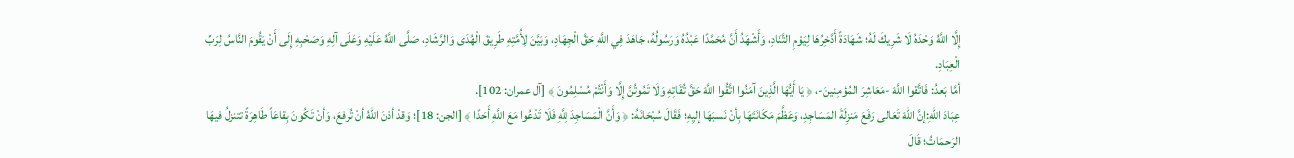إِلَّا اللَّهُ وَحْدَهُ لَا شَرِيكَ لَهُ؛ شَهَادَةً أَدَّخِرُهَا لِيَوْمِ التَّنَادِ، وَأَشْهَدُ أَنَّ مُحَمَّدًا عَبْدُهُ وَرَسُولُهُ، جَاهَدَ فِي اللَّهِ حَقَّ الْجِهَادِ، وَبَيَّنَ لِأُمَّتِهِ طَرِيقَ الْهُدَى وَالرَّشَادِ، صَلَّى اللَّهُ عَلَيْهِ وَعَلَى آلِهِ وَصَحْبِهِ إِلَى أَنْ يَقُومَ النَّاسُ لِرَبِّ الْعِبَادِ.
أمَّا بَعدُ: فَاتَّقوا اللَّهَ -مَعَاشِرَ المُؤمِنينَ-، ﴿ يَا أَيُّهَا الَّذِينَ آمَنُوا اتَّقُوا اللَّهَ حَقَّ تُقَاتِهِ وَلَا تَمُوتُنَّ إِلَّا وَأَنْتُمْ مُسْلِمُونَ ﴾ [آل عمران: 102].
عِبَادَ اللهِ:إنَّ اللهَ تَعَالى رَفَعَ مَنزِلَةَ المَسَاجِدِ، وَعَظَّمَ مَكَانَتَهَا بِأنْ نَسبَهَا إليِهِ؛ فَقَالَ سُبْحَانَهُ: ﴿ وَأَنَّ الْمَسَاجِدَ لِلَّهِ فَلَا تَدْعُوا مَعَ اللَّهِ أَحَدًا ﴾ [الجن: 18]؛ وَقدْ أذنَ اللهُ أنْ تُرفعَ، وَأنْ تَكُونَ بِقاعَاً طَاهِرَةً تتنزلُ فيهَا الرَحمَاتُ؛ قَالَ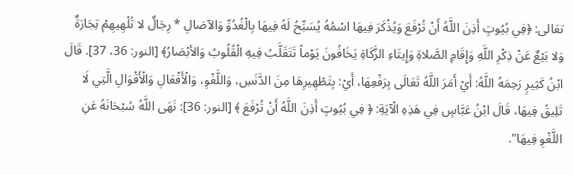تعَالى: ﴿فِي بُيُوتٍ أَذِنَ اللَّهُ أَنْ تُرْفَعَ وَيُذْكَرَ فِيهَا اسْمُهُ يُسَبِّحُ لَهُ فِيهَا بِالْغُدُوِّ وَالآصَالِ * رِجَالٌ لا تُلْهِيهِمْ تِجَارَةٌ وَلا بَيْعٌ عَنْ ذِكْرِ اللَّهِ وَإِقَامِ الصَّلاةِ وَإِيتَاءِ الزَّكَاةِ يَخَافُونَ يَوْماً تَتَقَلَّبُ فِيهِ الْقُلُوبُ وَالأبْصَارُ﴾ [النور: 36، 37]. قَالَ ابْنُ كَثِيرٍ رَحِمَهُ اللَّهُ: أَيْ أَمَرَ اللَّهُ تَعَالَى بِرَفْعِهَا، أَيْ: بِتَطْهِيرِهَا مِنَ الدَّنَسِ، وَاللَّغْوِ، وَالْأَفْعَالِ وَالْأَقْوَالِ الَّتِي لَا تَلِيقُ فِيهَا، قَالَ ابْنُ عَبَّاسٍ فِي هَذِهِ الْآيَةِ: ﴿ فِي بُيُوتٍ أَذِنَ اللَّهُ أَنْ تُرْفَعَ ﴾ [النور: 36]: نَهَى اللَّهُ سُبْحَانَهُ عَنِ اللَّغْوِ فِيهَا".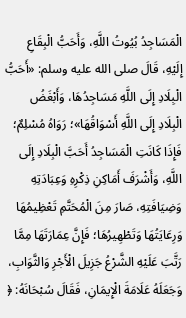الْمَسَاجِدُ بُيُوتُ اللَّهِ، وَأَحَبُّ الْبِقَاعِ إِلَيْهِ، قَالَ صلى الله عليه وسلم: «أَحَبُّ الْبِلَادِ إِلَى اللَّهِ مَسَاجِدُهَا، وَأَبْغَضُ الْبِلَادِ إِلَى اللَّهِ أَسْوَاقُهَا»؛ رَوَاهُ مُسْلِمٌ؛ فَإِذَا كَانَتِ الْمَسَاجِدُ أَحَبَّ الْبِلَادِ إِلَى اللَّهِ، وَأَشْرَفَ أَمَاكِنِ ذِكْرِهِ وَعِبَادَتِهِ وَضِيَافَتِهِ، صَارَ مِنَ الْمُحَتَّمِ تَعْظِيمُهَا وَرِعَايَتُهَا وَتَطْهِيرُهَا؛ فَإِنَّ عِمَارَتَهَا مِمَّا رَتَّبَ عَلَيْهِ الشَّرْعُ جَزِيلَ الْأَجْرِ وَالثَّوَابِ، وَجَعَلَهُ عَلَامَةَ الْإِيمَانِ، فَقَالَ سُبْحَانَهُ: ﴿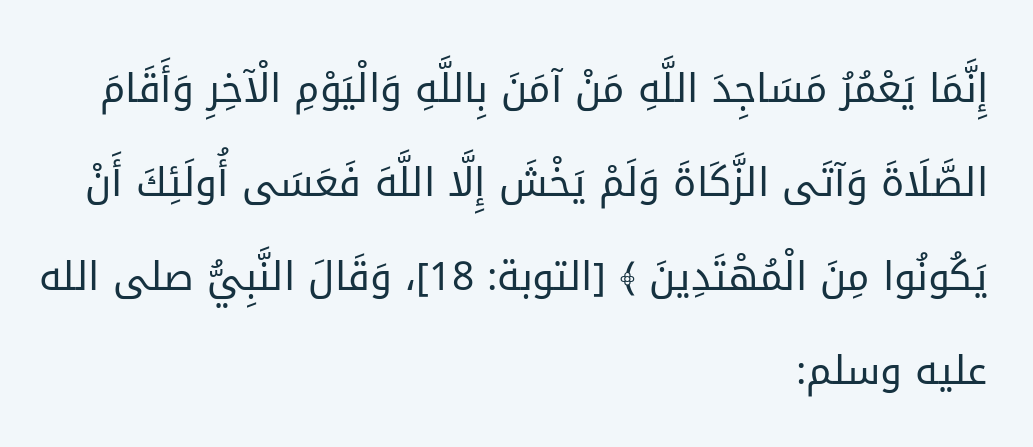إِنَّمَا يَعْمُرُ مَسَاجِدَ اللَّهِ مَنْ آمَنَ بِاللَّهِ وَالْيَوْمِ الْآخِرِ وَأَقَامَ الصَّلَاةَ وَآتَى الزَّكَاةَ وَلَمْ يَخْشَ إِلَّا اللَّهَ فَعَسَى أُولَئِكَ أَنْ يَكُونُوا مِنَ الْمُهْتَدِينَ ﴾ [التوبة: 18]، وَقَالَ النَّبِيُّ صلى الله عليه وسلم: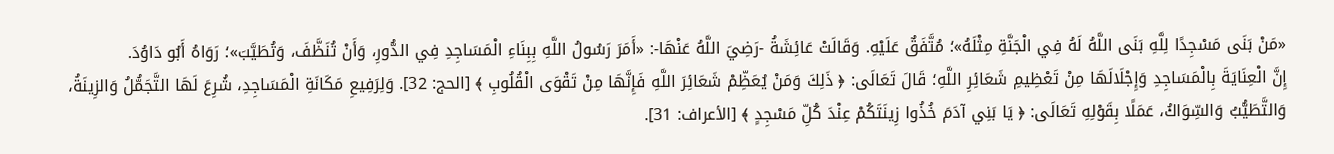«مَنْ بَنَى مَسْجِدًا لِلَّهِ بَنَى اللَّهُ لَهُ فِي الْجَنَّةِ مِثْلَهُ»؛ مُتَّفَقٌ عَلَيْهِ. وَقَالَتْ عَائِشَةُ -رَضِيَ اللَّهُ عَنْهَا-: «أَمَرَ رَسُولُ اللَّهِ بِبِنَاءِ الْمَسَاجِدِ فِي الدُّورِ، وَأَنْ تُنَظَّفَ، وَتُطَيَّبَ»؛ رَوَاهُ أَبُو دَاوُدَ.
إِنَّ الْعِنَايَةَ بِالْمَسَاجِدِ وَإِجْلَالَهَا مِنْ تَعْظِيمِ شَعَائِرِ اللَّهِ؛ قَالَ تَعَالَى: ﴿ ذَلِكَ وَمَنْ يُعَظِّمْ شَعَائِرَ اللَّهِ فَإِنَّهَا مِنْ تَقْوَى الْقُلُوبِ ﴾ [الحج: 32]. وَلِرَفِيعِ مَكَانَةِ الْمَسَاجِدِ، شُرِعَ لَهَا التَّجَمُّلُ وَالزِينَةُ، وَالتَّطَيُّبُ وَالسِّوَاكُ، عَمَلًا بِقَوْلِهِ تَعَالَى: ﴿ يَا بَنِي آدَمَ خُذُوا زِينَتَكُمْ عِنْدَ كُلِّ مَسْجِدٍ ﴾ [الأعراف: 31].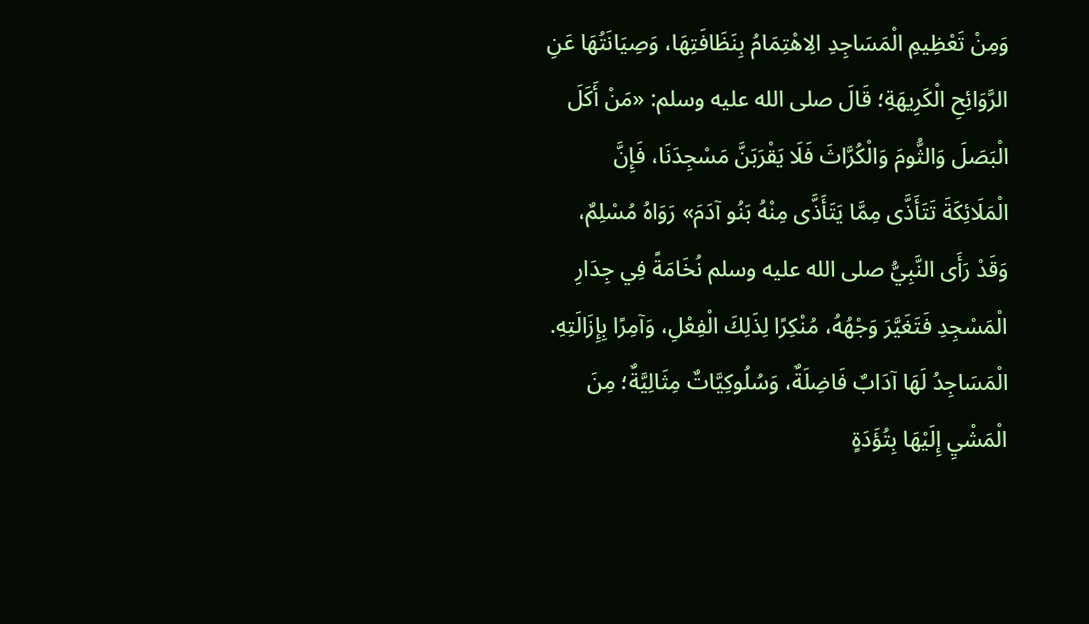وَمِنْ تَعْظِيمِ الْمَسَاجِدِ الِاهْتِمَامُ بِنَظَافَتِهَا، وَصِيَانَتُهَا عَنِ الرَّوَائِحِ الْكَرِيهَةِ؛ قَالَ صلى الله عليه وسلم: «مَنْ أَكَلَ الْبَصَلَ وَالثُّومَ وَالْكُرَّاثَ فَلَا يَقْرَبَنَّ مَسْجِدَنَا، فَإِنَّ الْمَلَائِكَةَ تَتَأَذَّى مِمَّا يَتَأَذَّى مِنْهُ بَنُو آدَمَ» رَوَاهُ مُسْلِمٌ، وَقَدْ رَأَى النَّبِيُّ صلى الله عليه وسلم نُخَامَةً فِي جِدَارِ الْمَسْجِدِ فَتَغَيَّرَ وَجْهُهُ، مُنْكِرًا لِذَلِكَ الْفِعْلِ، وَآمِرًا بِإِزَالَتِهِ.
الْمَسَاجِدُ لَهَا آدَابٌ فَاضِلَةٌ، وَسُلُوكِيَّاتٌ مِثَالِيَّةٌ؛ مِنَ الْمَشْيِ إِلَيْهَا بِتُؤَدَةٍ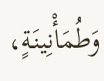وَطُمَأْنِينَةٍ،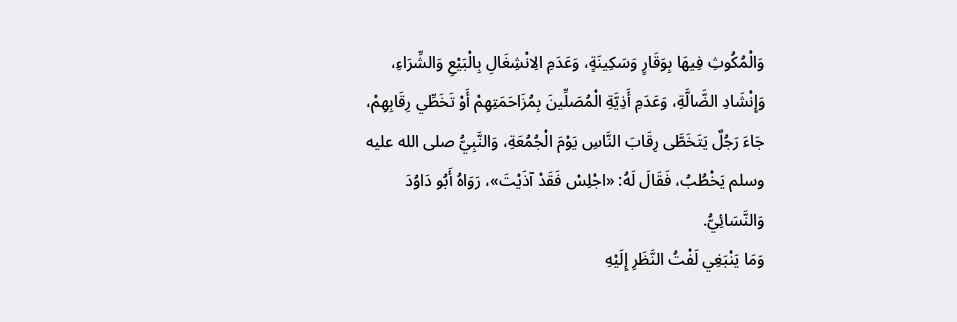وَالْمُكُوثِ فِيهَا بِوَقَارٍ وَسَكِينَةٍ، وَعَدَمِ الِانْشِغَالِ بِالْبَيْعِ وَالشِّرَاءِ، وَإِنْشَادِ الضَّالَّةِ، وَعَدَمِ أَذِيَّةِ الْمُصَلِّينَ بِمُزَاحَمَتِهِمْ أَوْ تَخَطِّي رِقَابِهِمْ، جَاءَ رَجُلٌ يَتَخَطَّى رِقَابَ النَّاسِ يَوْمَ الْجُمُعَةِ، وَالنَّبِيُّ صلى الله عليه وسلم يَخْطُبُ، فَقَالَ لَهُ: «اجْلِسْ فَقَدْ آذَيْتَ»، رَوَاهُ أَبُو دَاوُدَ وَالنَّسَائِيُّ.
وَمَا يَنْبَغِي لَفْتُ النَّظَرِ إِلَيْهِ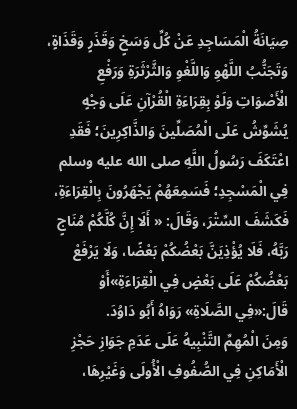صِيَانَةُ الْمَسَاجِدِ عَنْ كُلِّ وَسَخٍ وَقَذَرٍ وَقَذَاةٍ، وَتَجَنُّبُ اللَّهْوِ وَاللَّغْوِ وَالثَّرْثَرَةِ وَرَفْعِ الْأَصْوَاتِ وَلَوْ بِقِرَاءَةِ الْقُرْآنِ عَلَى وَجْهٍ يُشَوِّشُ عَلَى الْمُصَلِّينَ وَالذَّاكِرِينَ؛ فَقَدِ اعْتَكَفَ رَسُولُ اللَّهِ صلى الله عليه وسلم فِي الْمَسْجِدِ؛ فَسَمِعَهُمْ يَجْهَرُونَ بِالْقِرَاءَةِ، فَكَشَفَ السِّتْرَ، وَقَالَ: « أَلَا إِنَّ كُلَّكُمْ مُنَاجٍ رَبَّهُ، فَلَا يُؤْذِيَنَّ بَعْضُكُمْ بَعْضًا، وَلَا يَرْفَعْ بَعْضُكُمْ عَلَى بَعْضٍ فِي الْقِرَاءَةِ»أَوْ قَالَ:«فِي الصَّلَاةِ» رَوَاهُ أَبُو دَاوُدَ.
وَمِنَ الْمُهِمِّ التَّنْبِيهُ عَلَى عَدَمِ جَوَازِ حَجْزِ الْأَمَاكِنِ فِي الصُّفُوفِ الْأُولَى وَغَيْرِهَا،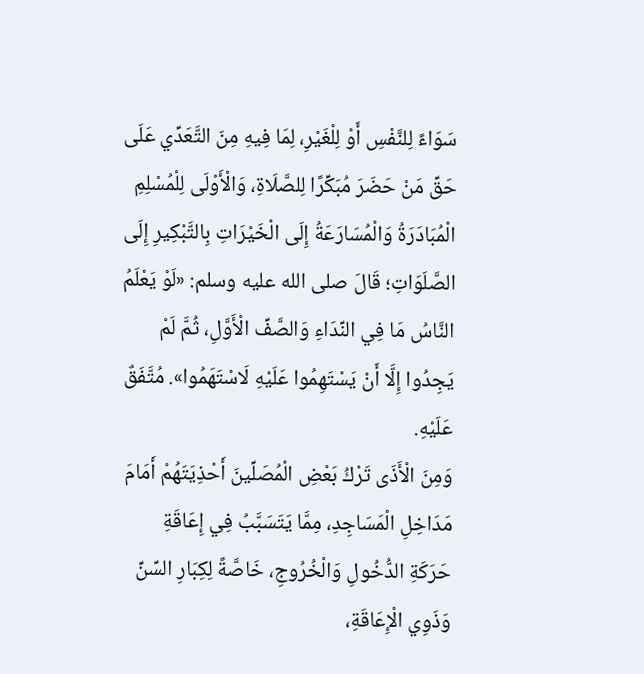سَوَاءً لِلنَّفْسِ أَوْ لِلْغَيْرِ، لِمَا فِيهِ مِنَ التَّعَدِّي عَلَى حَقِّ مَنْ حَضَرَ مُبَكِّرًا لِلصَّلَاةِ، وَالْأَوْلَى لِلْمُسْلِمِ الْمُبَادَرَةُ وَالْمُسَارَعَةُ إِلَى الْخَيْرَاتِ بِالتَّبْكِيرِ إِلَى الصَّلَوَاتِ؛ قَالَ صلى الله عليه وسلم: «لَوْ يَعْلَمُ النَّاسُ مَا فِي النِّدَاءِ وَالصَّفِّ الْأَوَّلِ، ثُمَّ لَمْ يَجِدُوا إِلَّا أَنْ يَسْتَهِمُوا عَلَيْهِ لَاسْتَهَمُوا». مُتَّفَقٌ عَلَيْهِ.
وَمِنَ الْأَذَى تَرْكُ بَعْضِ الْمُصَلِّينَ أَحْذِيَتَهُمْ أَمَامَ مَدَاخِلِ الْمَسَاجِدِ، مِمَّا يَتَسَبَّبُ فِي إِعَاقَةِ حَرَكَةِ الدُّخُولِ وَالْخُرُوجِ، خَاصَّةً لِكِبَارِ السِّنِّ وَذَوِي الْإِعَاقَةِ،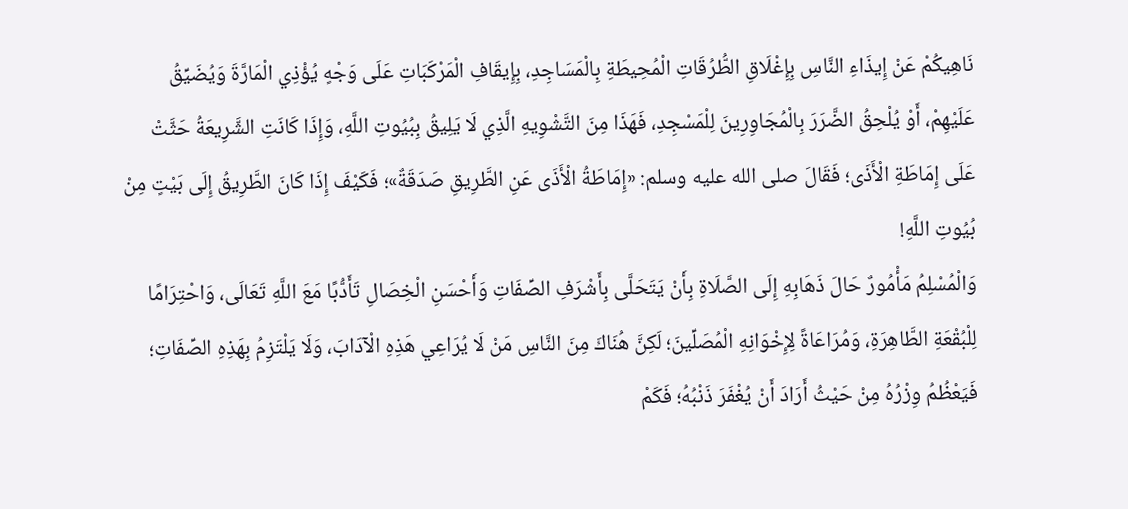نَاهِيكُمْ عَنْ إِيذَاءِ النَّاسِ بِإِغْلَاقِ الطُّرُقَاتِ الْمُحِيطَةِ بِالْمَسَاجِدِ، بِإِيقَافِ الْمَرْكَبَاتِ عَلَى وَجْهٍ يُؤْذِي الْمَارَّةَ وَيُضَيِّقُ عَلَيْهِمْ، أَوْ يُلْحِقُ الضَّرَرَ بِالْمُجَاوِرِينَ لِلْمَسْجِدِ، فَهَذَا مِنَ التَّشْوِيهِ الَّذِي لَا يَلِيقُ بِبُيُوتِ اللَّهِ، وَإِذَا كَانَتِ الشَّرِيعَةُ حَثَّتْ عَلَى إِمَاطَةِ الْأَذَى؛ فَقَالَ صلى الله عليه وسلم: «إِمَاطَةُ الْأَذَى عَنِ الطَّرِيقِ صَدَقَةٌ»؛ فَكَيْفَ إِذَا كَانَ الطَّرِيقُ إِلَى بَيْتٍ مِنْ بُيُوتِ اللَّهِ!
وَالْمُسْلِمُ مَأْمُورٌ حَالَ ذَهَابِهِ إِلَى الصَّلَاةِ بِأَنْ يَتَحَلَّى بِأَشْرَفِ الصِّفَاتِ وَأَحْسَنِ الْخِصَالِ تَأَدُّبًا مَعَ اللَّهِ تَعَالَى، وَاحْتِرَامًا لِلْبُقْعَةِ الطَّاهِرَةِ، وَمُرَاعَاةً لِإِخْوَانِهِ الْمُصَلِّينَ؛ لَكِنَّ هُنَاكَ مِنَ النَّاسِ مَنْ لَا يُرَاعِي هَذِهِ الْآدَابَ، وَلَا يَلْتَزِمُ بِهَذِهِ الصِّفَاتِ؛ فَيَعْظُمُ وِزْرُهُ مِنْ حَيْثُ أَرَادَ أَنْ يُغْفَرَ ذَنْبُهُ؛ فَكَمْ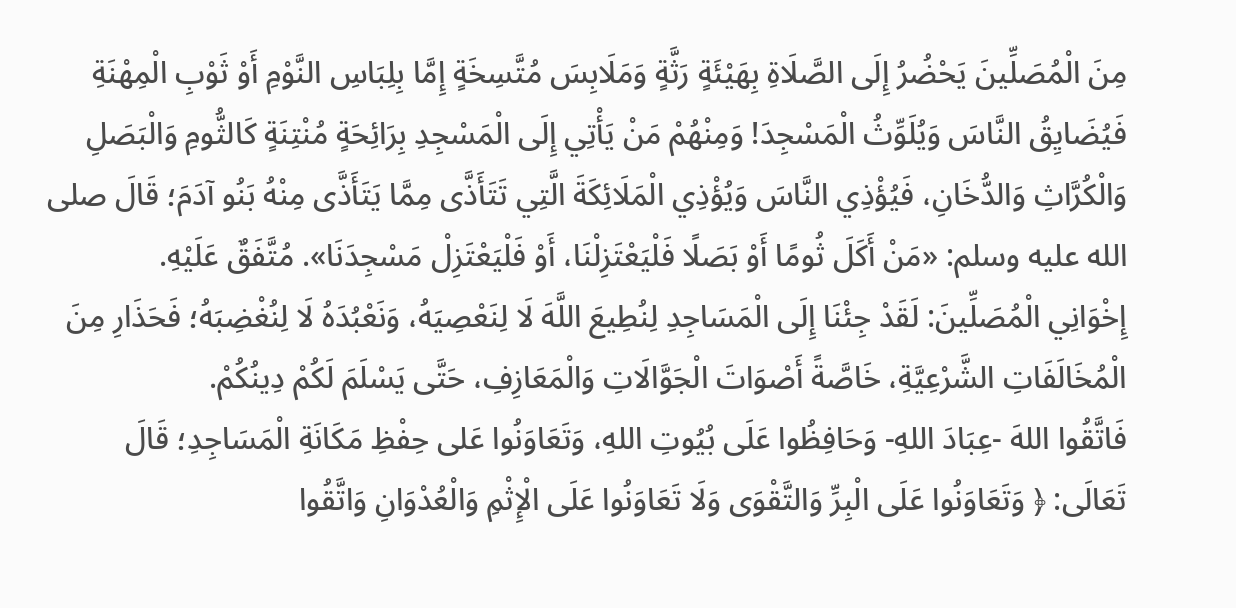مِنَ الْمُصَلِّينَ يَحْضُرُ إِلَى الصَّلَاةِ بِهَيْئَةٍ رَثَّةٍ وَمَلَابِسَ مُتَّسِخَةٍ إِمَّا بِلِبَاسِ النَّوْمِ أَوْ ثَوْبِ الْمِهْنَةِ فَيُضَايِقُ النَّاسَ وَيُلَوِّثُ الْمَسْجِدَ! وَمِنْهُمْ مَنْ يَأْتِي إِلَى الْمَسْجِدِ بِرَائِحَةٍ مُنْتِنَةٍ كَالثُّومِ وَالْبَصَلِ وَالْكُرَّاثِ وَالدُّخَانِ، فَيُؤْذِي النَّاسَ وَيُؤْذِي الْمَلَائِكَةَ الَّتِي تَتَأَذَّى مِمَّا يَتَأَذَّى مِنْهُ بَنُو آدَمَ؛ قَالَ صلى الله عليه وسلم: «مَنْ أَكَلَ ثُومًا أَوْ بَصَلًا فَلْيَعْتَزِلْنَا، أَوْ فَلْيَعْتَزِلْ مَسْجِدَنَا». مُتَّفَقٌ عَلَيْهِ.
إِخْوَانِي الْمُصَلِّينَ: لَقَدْ جِئْنَا إِلَى الْمَسَاجِدِ لِنُطِيعَ اللَّهَ لَا لِنَعْصِيَهُ، وَنَعْبُدَهُ لَا لِنُغْضِبَهُ؛ فَحَذَارِ مِنَ الْمُخَالَفَاتِ الشَّرْعِيَّةِ، خَاصَّةً أَصْوَاتَ الْجَوَّالَاتِ وَالْمَعَازِفِ، حَتَّى يَسْلَمَ لَكُمْ دِينُكُمْ.
فَاتَّقُوا اللهَ -عِبَادَ اللهِ- وَحَافِظُوا عَلَى بُيُوتِ اللهِ، وَتَعَاوَنُوا عَلى حِفْظِ مَكَانَةِ الْمَسَاجِدِ؛ قَالَ تَعَالَى: ﴿ وَتَعَاوَنُوا عَلَى الْبِرِّ وَالتَّقْوَى وَلَا تَعَاوَنُوا عَلَى الْإِثْمِ وَالْعُدْوَانِ وَاتَّقُوا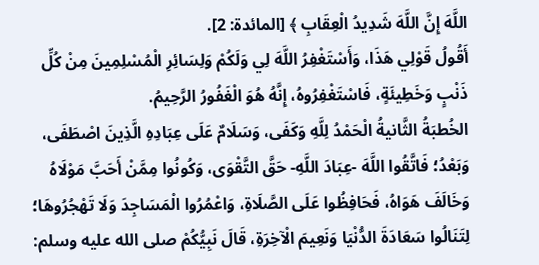اللَّهَ إِنَّ اللَّهَ شَدِيدُ الْعِقَابِ ﴾ [المائدة: 2].
أَقُولُ قَوْلِي هَذَا، وَأَسْتَغْفِرُ اللَّهَ لِي وَلَكُمْ وَلِسَائِرِ الْمُسْلِمِينَ مِنْ كُلِّ ذَنْبٍ وَخَطِيئَةٍ، فَاسْتَغْفِرُوهُ، إِنَّهُ هُوَ الْغَفُورُ الرَّحِيمُ.
الخُطبَةُ الثَّانيةُ الْحَمْدُ لِلَّهِ وَكَفَى، وَسَلَامٌ عَلَى عِبَادِهِ الَّذِينَ اصْطَفَى، وَبَعْدُ؛ فَاتَّقُوا اللَّهَ -عِبَادَ اللَّهِ- حَقَّ التَّقْوَى، وَكُونُوا مِمَّنْ أَحَبَّ مَوْلَاهُ وَخَالَفَ هَوَاهُ، فَحَافِظُوا عَلَى الصَّلَاةِ، وَاعْمُرُوا الْمَسَاجِدَ وَلَا تَهْجُرُوهَا؛ لِتَنَالُوا سَعَادَةَ الدُّنْيَا وَنَعِيمَ الْآخِرَةِ، قَالَ نَبِيُّكُمْ صلى الله عليه وسلم: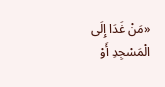«مَنْ غَدَا إِلَى الْمَسْجِدِ أَوْ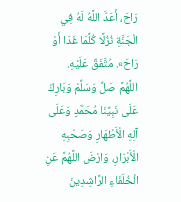رَاحَ، أَعَدَّ اللَّهُ لَهُ فِي الْجَنَّةِ نُزُلًا كُلَّمَا غَدَا أَوْ رَاحَ». مُتَّفَقٌ عَلَيْهِ.
اللَّهُمَّ صَلِّ وَسَلِّمْ وَبَارِكْ عَلَى نَبِيِّنَا مُحَمَّدٍ وَعَلَى آلِهِ الْأَطْهَارِ وَصَحْبِهِ الْأَبْرَارِ، وَارْضَ اللَّهُمَّ عَنِ الْخُلَفَاءِ الرَّاشِدِينَ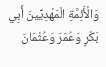وَالْأَئِمَّةِ الْمَهْدِيِّينَ أَبِي بَكْرٍ وَعُمَرَ وَعُثْمَانَ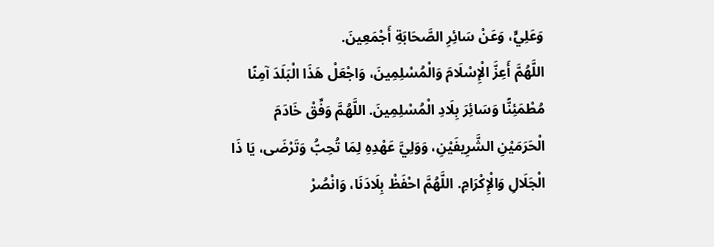وَعَلِيٍّ، وَعَنْ سَائِرِ الصَّحَابَةِ أَجْمَعِينَ.
اللَّهُمَّ أَعِزَّ الْإِسْلَامَ وَالْمُسْلِمِينَ، وَاجْعَلْ هَذَا الْبَلَدَ آمِنًا مُطْمَئِنًّا وَسَائِرَ بِلَادِ الْمُسْلِمِينَ. اللَّهُمَّ وَفِّقْ خَادَمَ الْحَرَمَيْنِ الشَّرِيفَيْنِ، وَوَلِيَّ عَهْدِهِ لِمَا تُحِبُّ وَتَرْضَى، يَا ذَا الْجَلَالِ وَالْإِكْرَامِ. اللَّهُمَّ احْفَظْ بِلَادَنَا، وَانْصُرْ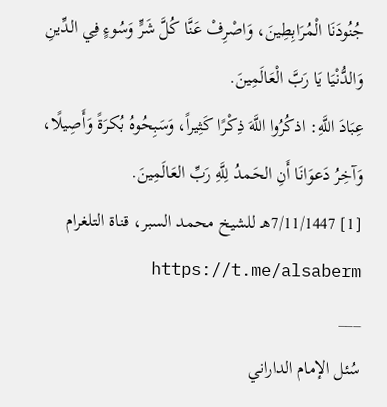جُنُودَنَا الْمُرَابِطِينَ، وَاصْرِفْ عَنَّا كُلَّ شَرٍّ وَسُوءٍ فِي الدِّينِ وَالدُّنْيَا يَا رَبَّ الْعَالَمِينَ.
عِبَادَ اللَّهِ: اذكُرُوا اللَّهَ ذِكْرًا كَثِيراً، وَسَبِحُوهُ بُكرَةً وَأَصِيلًا، وَآخِرُ دَعوَانَا أَنِ الحَمدُ لِلَّهِ رَبِّ العَالَمِينَ.
[1] 7/11/1447هـ للشيخ محمد السبر، قناة التلغرام https://t.me/alsaberm
___
سُئل الإمام الداراني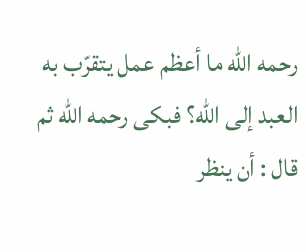رحمه الله ما أعظم عمل يتقرّب به العبد إلى الله؟ فبكى رحمه الله ثم قال : أن ينظر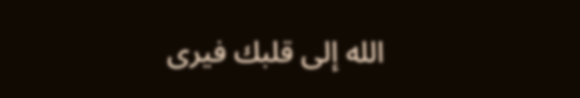الله إلى قلبك فيرى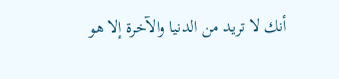أنك لا تريد من الدنيا والآخرة إلا هو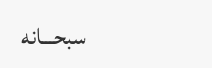سبحـــانه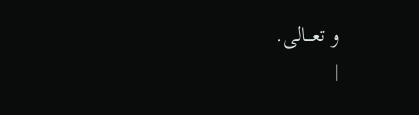و تعـــالى.
|